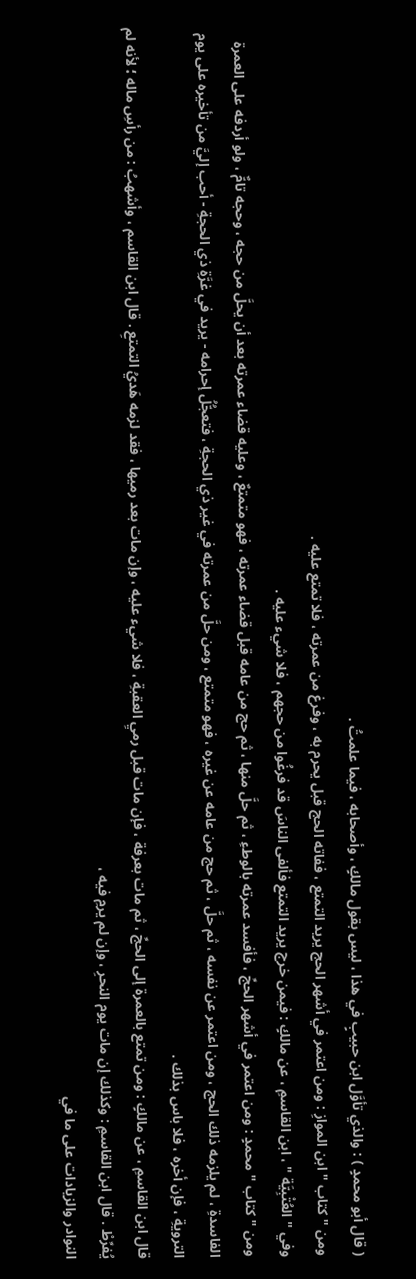( قال أبو محمدٍ ) : والذي تأوَّل ابن حبيبٍ في هذا ، ليس بقول مالكٍ ، وأصحابه ، فيما علمتُ .
ومن " كتاب " ابن الموازِ : ومن اعتمر في أشهر الحج يريد التمتع ، ففاته الحج قبل يحرم به ، وفرغ من عمرته ، فلا تمتع عليه .
وفي " العُتْبِيَّة " ، ابن القاسمِ ، عن مالكٍ : فيمن خرج يريد التمتع فألفى الناسَ قد فرغُوا من حجهم ، فلا شيء عليه .
ومن " كتاب " محمدٍ : ومن اعتمر في أشهر الحجِّ ، فأفسد عمرته بالوطءِ ، ثم حلَّ منها ، ثم حج من عامه قبل قضاء عمرته ، فهو متمتعٌ ، وعليه قضاء عمرته بعد أن يحلَّ من حجه ، وحجه تامٌّ ، ولو أردفه على العمرة الفاسدةِ ، لم يلزمه ذلك الحج ، ومن اعتمر عن نفسه ، ثم حلَّ ، ثم حج من عامه عن غيره ، فهو متمتع ، ومن حلَّ من عمرته في غير ذي الحجةِ ، فتعجُّلُ إحرامه - يريد في غرَّةِ ذي الحجةِ - أحب إليَّ من تأخيره على يوم الترويةِ ، فإن أخره ، فلا باس بذلك .
قال ابن القاسمِ ، عن مالكٍ : ومن تمتع بالعمرة إلى الحجِّ ، ثم مات بعرفة ، فإن مات قبل رميِ العقبةِ ، فلا شيء عليه ، وإن مات بعد رميها ، فقد لزمه هَديُ التمتعِ . قال ابن القاسم ، وأشهبُ : من رأسِ ماله ؛ لأنه لم يُفرِّطْ . قال ابن القاسمِ : وكذلك إن مات يوم النحرِ ، وإن لم يرمِ فيه ،
النوادر والزيادات على ما في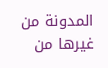المدونة من غيرها من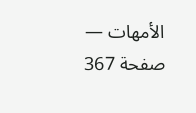الأمهات — صفحة 367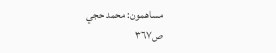مساهمون: محمد حجي
ص٣٦٧